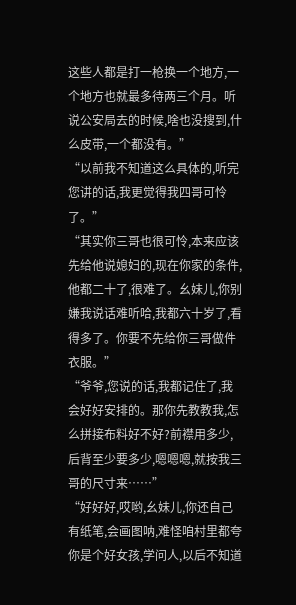这些人都是打一枪换一个地方,一个地方也就最多待两三个月。听说公安局去的时候,啥也没搜到,什么皮带,一个都没有。”
“以前我不知道这么具体的,听完您讲的话,我更觉得我四哥可怜了。”
“其实你三哥也很可怜,本来应该先给他说媳妇的,现在你家的条件,他都二十了,很难了。幺妹儿,你别嫌我说话难听哈,我都六十岁了,看得多了。你要不先给你三哥做件衣服。”
“爷爷,您说的话,我都记住了,我会好好安排的。那你先教教我,怎么拼接布料好不好?前襟用多少,后背至少要多少,嗯嗯嗯,就按我三哥的尺寸来……”
“好好好,哎哟,幺妹儿,你还自己有纸笔,会画图呐,难怪咱村里都夸你是个好女孩,学问人,以后不知道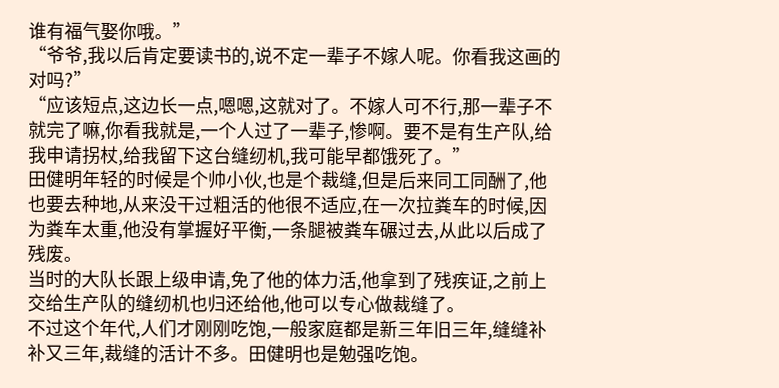谁有福气娶你哦。”
“爷爷,我以后肯定要读书的,说不定一辈子不嫁人呢。你看我这画的对吗?”
“应该短点,这边长一点,嗯嗯,这就对了。不嫁人可不行,那一辈子不就完了嘛,你看我就是,一个人过了一辈子,惨啊。要不是有生产队,给我申请拐杖,给我留下这台缝纫机,我可能早都饿死了。”
田健明年轻的时候是个帅小伙,也是个裁缝,但是后来同工同酬了,他也要去种地,从来没干过粗活的他很不适应,在一次拉粪车的时候,因为粪车太重,他没有掌握好平衡,一条腿被粪车碾过去,从此以后成了残废。
当时的大队长跟上级申请,免了他的体力活,他拿到了残疾证,之前上交给生产队的缝纫机也归还给他,他可以专心做裁缝了。
不过这个年代,人们才刚刚吃饱,一般家庭都是新三年旧三年,缝缝补补又三年,裁缝的活计不多。田健明也是勉强吃饱。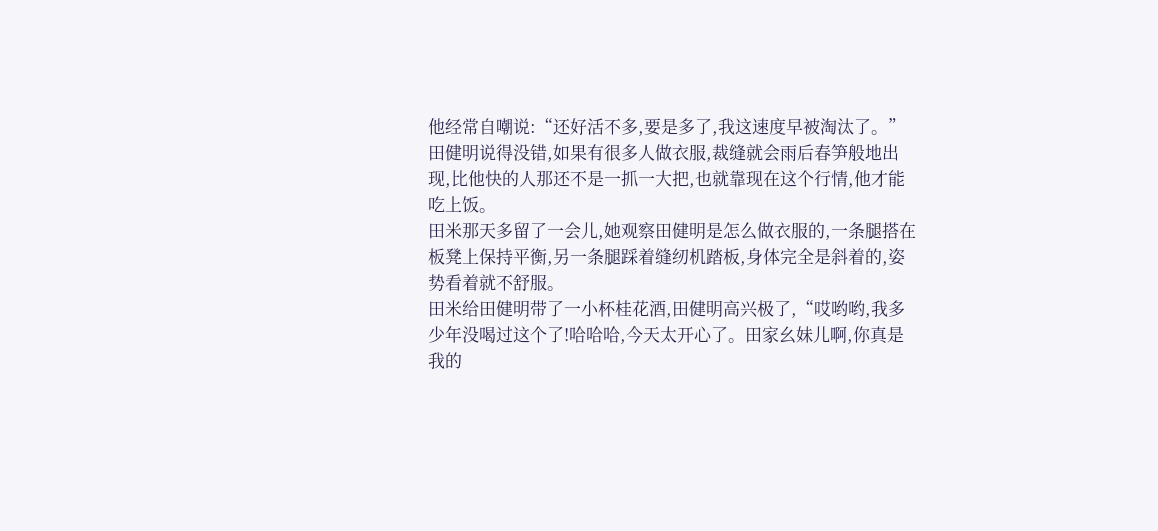他经常自嘲说:“还好活不多,要是多了,我这速度早被淘汰了。”
田健明说得没错,如果有很多人做衣服,裁缝就会雨后春笋般地出现,比他快的人那还不是一抓一大把,也就靠现在这个行情,他才能吃上饭。
田米那天多留了一会儿,她观察田健明是怎么做衣服的,一条腿搭在板凳上保持平衡,另一条腿踩着缝纫机踏板,身体完全是斜着的,姿势看着就不舒服。
田米给田健明带了一小杯桂花酒,田健明高兴极了,“哎哟哟,我多少年没喝过这个了!哈哈哈,今天太开心了。田家幺妹儿啊,你真是我的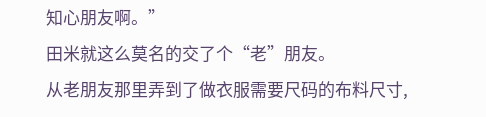知心朋友啊。”
田米就这么莫名的交了个“老”朋友。
从老朋友那里弄到了做衣服需要尺码的布料尺寸,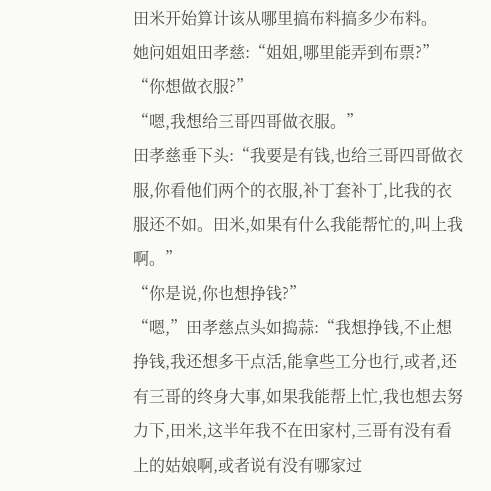田米开始算计该从哪里搞布料搞多少布料。
她问姐姐田孝慈:“姐姐,哪里能弄到布票?”
“你想做衣服?”
“嗯,我想给三哥四哥做衣服。”
田孝慈垂下头:“我要是有钱,也给三哥四哥做衣服,你看他们两个的衣服,补丁套补丁,比我的衣服还不如。田米,如果有什么我能帮忙的,叫上我啊。”
“你是说,你也想挣钱?”
“嗯,”田孝慈点头如捣蒜:“我想挣钱,不止想挣钱,我还想多干点活,能拿些工分也行,或者,还有三哥的终身大事,如果我能帮上忙,我也想去努力下,田米,这半年我不在田家村,三哥有没有看上的姑娘啊,或者说有没有哪家过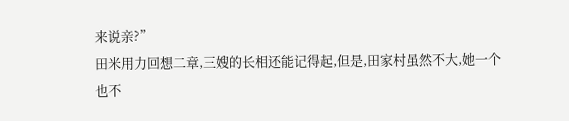来说亲?”
田米用力回想二章,三嫂的长相还能记得起,但是,田家村虽然不大,她一个也不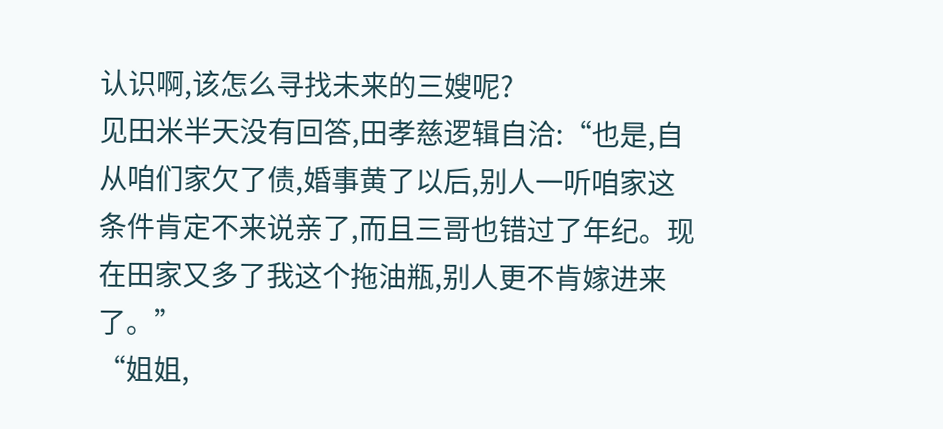认识啊,该怎么寻找未来的三嫂呢?
见田米半天没有回答,田孝慈逻辑自洽:“也是,自从咱们家欠了债,婚事黄了以后,别人一听咱家这条件肯定不来说亲了,而且三哥也错过了年纪。现在田家又多了我这个拖油瓶,别人更不肯嫁进来了。”
“姐姐,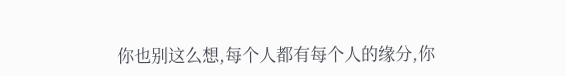你也别这么想,每个人都有每个人的缘分,你